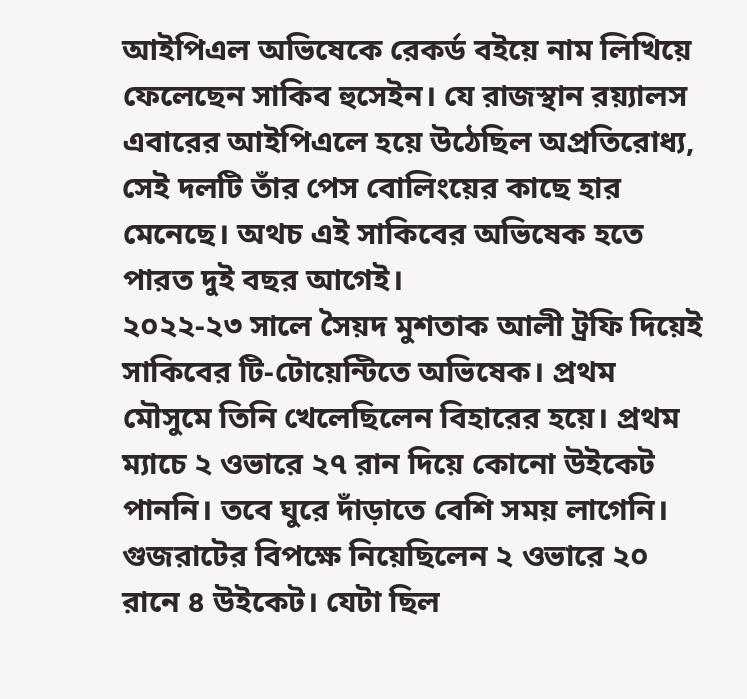আইপিএল অভিষেকে রেকর্ড বইয়ে নাম লিখিয়ে ফেলেছেন সাকিব হুসেইন। যে রাজস্থান রয়্যালস এবারের আইপিএলে হয়ে উঠেছিল অপ্রতিরোধ্য, সেই দলটি তাঁর পেস বোলিংয়ের কাছে হার মেনেছে। অথচ এই সাকিবের অভিষেক হতে পারত দুই বছর আগেই।
২০২২-২৩ সালে সৈয়দ মুশতাক আলী ট্রফি দিয়েই সাকিবের টি-টোয়েন্টিতে অভিষেক। প্রথম মৌসুমে তিনি খেলেছিলেন বিহারের হয়ে। প্রথম ম্যাচে ২ ওভারে ২৭ রান দিয়ে কোনো উইকেট পাননি। তবে ঘুরে দাঁড়াতে বেশি সময় লাগেনি। গুজরাটের বিপক্ষে নিয়েছিলেন ২ ওভারে ২০ রানে ৪ উইকেট। যেটা ছিল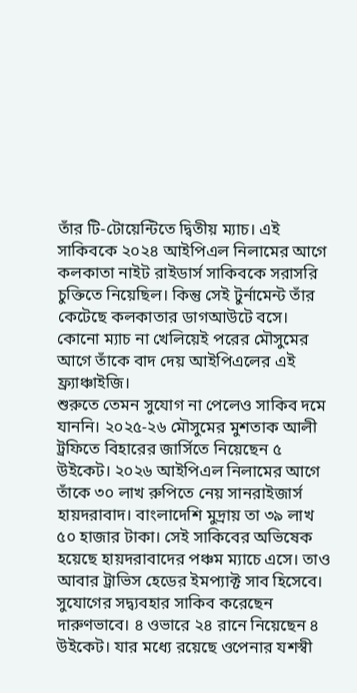তাঁর টি-টোয়েন্টিতে দ্বিতীয় ম্যাচ। এই সাকিবকে ২০২৪ আইপিএল নিলামের আগে কলকাতা নাইট রাইডার্স সাকিবকে সরাসরি চুক্তিতে নিয়েছিল। কিন্তু সেই টুর্নামেন্ট তাঁর কেটেছে কলকাতার ডাগআউটে বসে। কোনো ম্যাচ না খেলিয়েই পরের মৌসুমের আগে তাঁকে বাদ দেয় আইপিএলের এই ফ্র্যাঞ্চাইজি।
শুরুতে তেমন সুযোগ না পেলেও সাকিব দমে যাননি। ২০২৫-২৬ মৌসুমের মুশতাক আলী ট্রফিতে বিহারের জার্সিতে নিয়েছেন ৫ উইকেট। ২০২৬ আইপিএল নিলামের আগে তাঁকে ৩০ লাখ রুপিতে নেয় সানরাইজার্স হায়দরাবাদ। বাংলাদেশি মুদ্রায় তা ৩৯ লাখ ৫০ হাজার টাকা। সেই সাকিবের অভিষেক হয়েছে হায়দরাবাদের পঞ্চম ম্যাচে এসে। তাও আবার ট্রাভিস হেডের ইমপ্যাক্ট সাব হিসেবে। সুযোগের সদ্ব্যবহার সাকিব করেছেন দারুণভাবে। ৪ ওভারে ২৪ রানে নিয়েছেন ৪ উইকেট। যার মধ্যে রয়েছে ওপেনার যশস্বী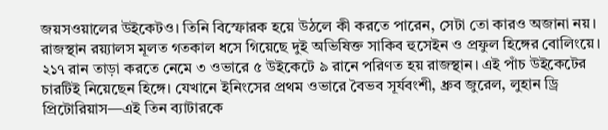জয়সওয়ালের উইকেটও। তিনি বিস্ফোরক হয়ে উঠলে কী করতে পারেন, সেটা তো কারও অজানা নয়।
রাজস্থান রয়্যালস মূলত গতকাল ধসে গিয়েছে দুই অভিষিক্ত সাকিব হুসেইন ও প্রফুল হিঙ্গের বোলিংয়ে। ২১৭ রান তাড়া করতে নেমে ৩ ওভারে ৫ উইকেটে ৯ রানে পরিণত হয় রাজস্থান। এই পাঁচ উইকেটের চারটিই নিয়েছেন হিঙ্গে। যেখানে ইনিংসের প্রথম ওভারে বৈভব সূর্যবংশী, ধ্রুব জুরেল, লুহান ড্রি প্রিটোরিয়াস—এই তিন ব্যাটারকে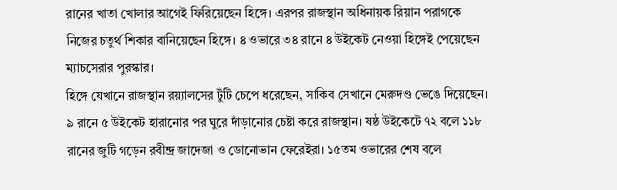রানের খাতা খোলার আগেই ফিরিয়েছেন হিঙ্গে। এরপর রাজস্থান অধিনায়ক রিয়ান পরাগকে নিজের চতুর্থ শিকার বানিয়েছেন হিঙ্গে। ৪ ওভারে ৩৪ রানে ৪ উইকেট নেওয়া হিঙ্গেই পেয়েছেন ম্যাচসেরার পুরস্কার।
হিঙ্গে যেখানে রাজস্থান রয়্যালসের টুঁটি চেপে ধরেছেন, সাকিব সেখানে মেরুদণ্ড ভেঙে দিয়েছেন। ৯ রানে ৫ উইকেট হারানোর পর ঘুরে দাঁড়ানোর চেষ্টা করে রাজস্থান। ষষ্ঠ উইকেটে ৭২ বলে ১১৮ রানের জুটি গড়েন রবীন্দ্র জাদেজা ও ডোনোভান ফেরেইরা। ১৫তম ওভারের শেষ বলে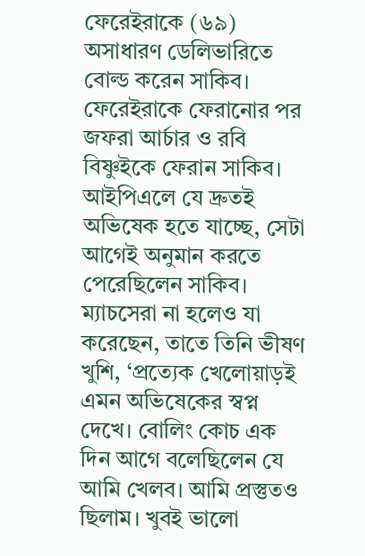ফেরেইরাকে (৬৯) অসাধারণ ডেলিভারিতে বোল্ড করেন সাকিব। ফেরেইরাকে ফেরানোর পর জফরা আর্চার ও রবি বিষ্ণুইকে ফেরান সাকিব।
আইপিএলে যে দ্রুতই অভিষেক হতে যাচ্ছে, সেটা আগেই অনুমান করতে পেরেছিলেন সাকিব। ম্যাচসেরা না হলেও যা করেছেন, তাতে তিনি ভীষণ খুশি, ‘প্রত্যেক খেলোয়াড়ই এমন অভিষেকের স্বপ্ন দেখে। বোলিং কোচ এক দিন আগে বলেছিলেন যে আমি খেলব। আমি প্রস্তুতও ছিলাম। খুবই ভালো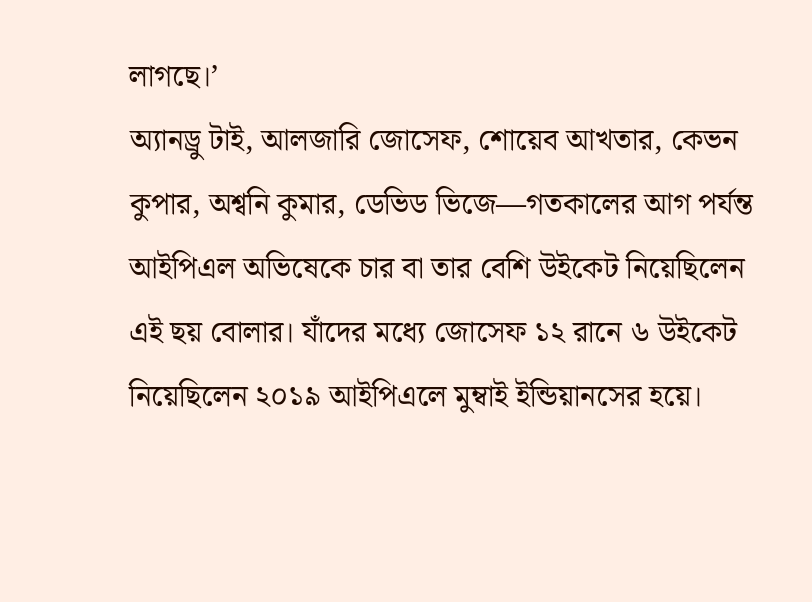লাগছে।’
অ্যানড্রু টাই, আলজারি জোসেফ, শোয়েব আখতার, কেভন কুপার, অশ্বনি কুমার, ডেভিড ভিজে—গতকালের আগ পর্যন্ত আইপিএল অভিষেকে চার বা তার বেশি উইকেট নিয়েছিলেন এই ছয় বোলার। যাঁদের মধ্যে জোসেফ ১২ রানে ৬ উইকেট নিয়েছিলেন ২০১৯ আইপিএলে মুম্বাই ইন্ডিয়ানসের হয়ে।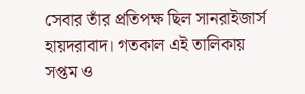সেবার তাঁর প্রতিপক্ষ ছিল সানরাইজার্স হায়দরাবাদ। গতকাল এই তালিকায় সপ্তম ও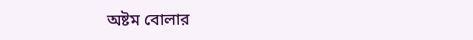অষ্টম বোলার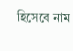হিসেবে নাম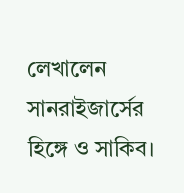লেখালেন সানরাইজার্সের হিঙ্গে ও সাকিব।